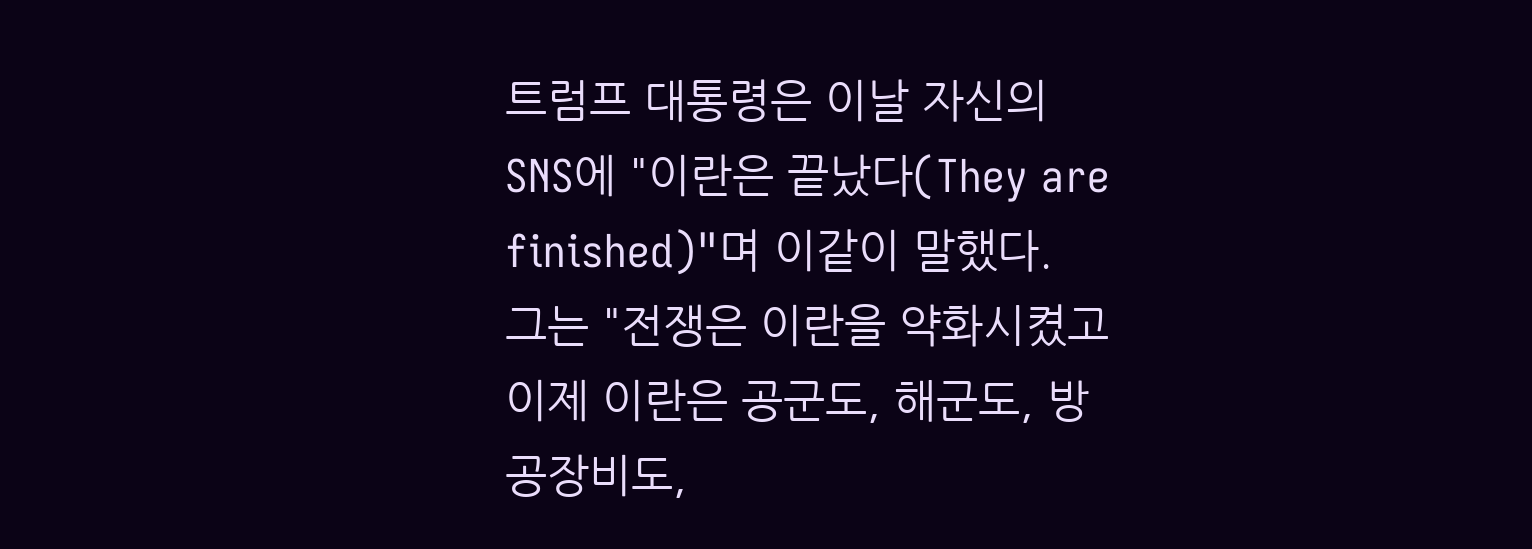트럼프 대통령은 이날 자신의 SNS에 "이란은 끝났다(They are finished)"며 이같이 말했다.
그는 "전쟁은 이란을 약화시켰고 이제 이란은 공군도, 해군도, 방공장비도,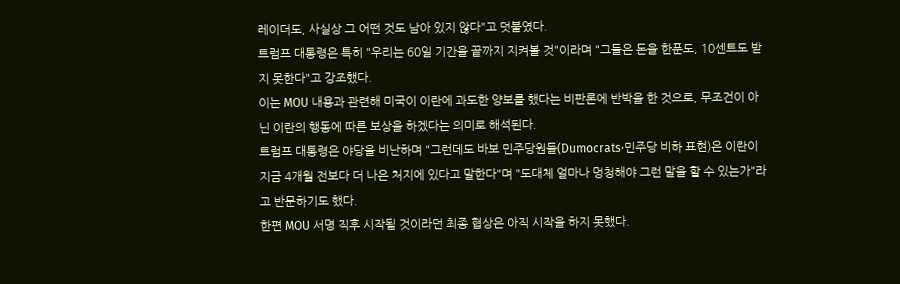레이더도, 사실상 그 어떤 것도 남아 있지 않다"고 덧붙였다.
트럼프 대통령은 특히 "우리는 60일 기간을 끝까지 지켜볼 것"이라며 "그들은 돈을 한푼도, 10센트도 받지 못한다"고 강조했다.
이는 MOU 내용과 관련해 미국이 이란에 과도한 양보를 했다는 비판론에 반박을 한 것으로, 무조건이 아닌 이란의 행동에 따른 보상을 하겠다는 의미로 해석된다.
트럼프 대통령은 야당을 비난하며 "그런데도 바보 민주당원들(Dumocrats·민주당 비하 표현)은 이란이 지금 4개월 전보다 더 나은 처지에 있다고 말한다"며 "도대체 얼마나 멍청해야 그런 말을 할 수 있는가"라고 반문하기도 했다.
한편 MOU 서명 직후 시작될 것이라던 최종 협상은 아직 시작을 하지 못했다.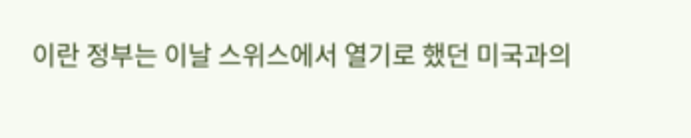이란 정부는 이날 스위스에서 열기로 했던 미국과의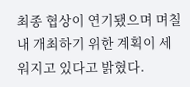최종 협상이 연기됐으며 며칠 내 개최하기 위한 계획이 세워지고 있다고 밝혔다.